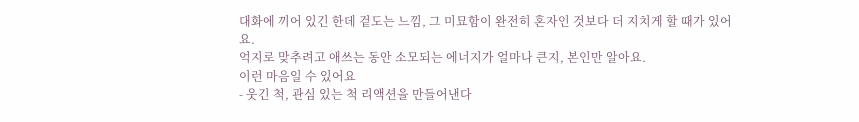대화에 끼어 있긴 한데 겉도는 느낌, 그 미묘함이 완전히 혼자인 것보다 더 지치게 할 때가 있어요.
억지로 맞추려고 애쓰는 동안 소모되는 에너지가 얼마나 큰지, 본인만 알아요.
이런 마음일 수 있어요
- 웃긴 척, 관심 있는 척 리액션을 만들어낸다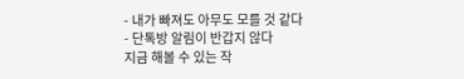- 내가 빠져도 아무도 모를 것 같다
- 단톡방 알림이 반갑지 않다
지금 해볼 수 있는 작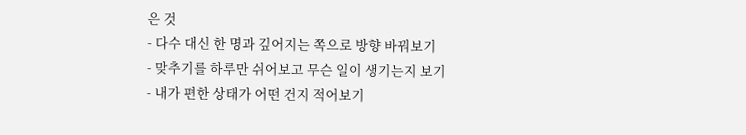은 것
- 다수 대신 한 명과 깊어지는 쪽으로 방향 바꿔보기
- 맞추기를 하루만 쉬어보고 무슨 일이 생기는지 보기
- 내가 편한 상태가 어떤 건지 적어보기